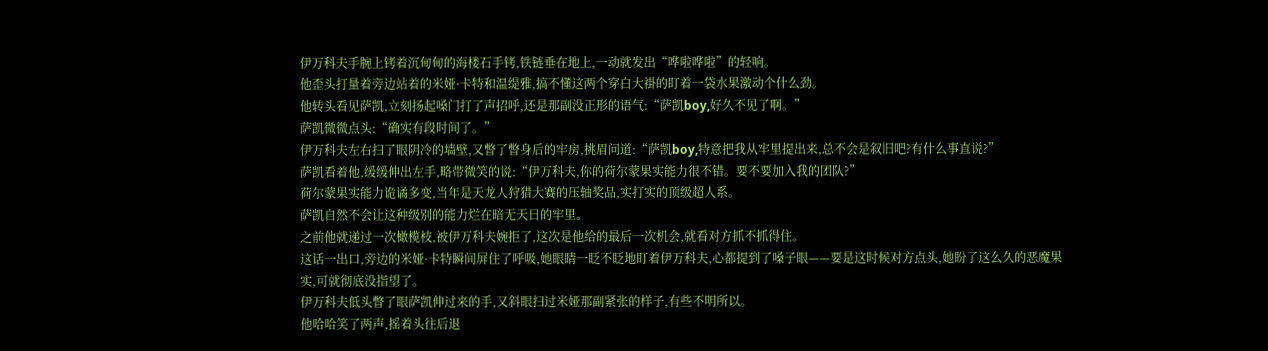伊万科夫手腕上铐着沉甸甸的海楼石手铐,铁链垂在地上,一动就发出“哗啦哗啦”的轻响。
他歪头打量着旁边站着的米娅·卡特和温缇雅,搞不懂这两个穿白大褂的盯着一袋水果激动个什么劲。
他转头看见萨凯,立刻扬起嗓门打了声招呼,还是那副没正形的语气:“萨凯boy,好久不见了啊。”
萨凯微微点头:“确实有段时间了。”
伊万科夫左右扫了眼阴冷的墙壁,又瞥了瞥身后的牢房,挑眉问道:“萨凯boy,特意把我从牢里提出来,总不会是叙旧吧?有什么事直说?”
萨凯看着他,缓缓伸出左手,略带微笑的说:“伊万科夫,你的荷尔蒙果实能力很不错。要不要加入我的团队?”
荷尔蒙果实能力诡谲多变,当年是天龙人狩猎大赛的压轴奖品,实打实的顶级超人系。
萨凯自然不会让这种级别的能力烂在暗无天日的牢里。
之前他就递过一次橄榄枝,被伊万科夫婉拒了,这次是他给的最后一次机会,就看对方抓不抓得住。
这话一出口,旁边的米娅·卡特瞬间屏住了呼吸,她眼睛一眨不眨地盯着伊万科夫,心都提到了嗓子眼——要是这时候对方点头,她盼了这么久的恶魔果实,可就彻底没指望了。
伊万科夫低头瞥了眼萨凯伸过来的手,又斜眼扫过米娅那副紧张的样子,有些不明所以。
他哈哈笑了两声,摇着头往后退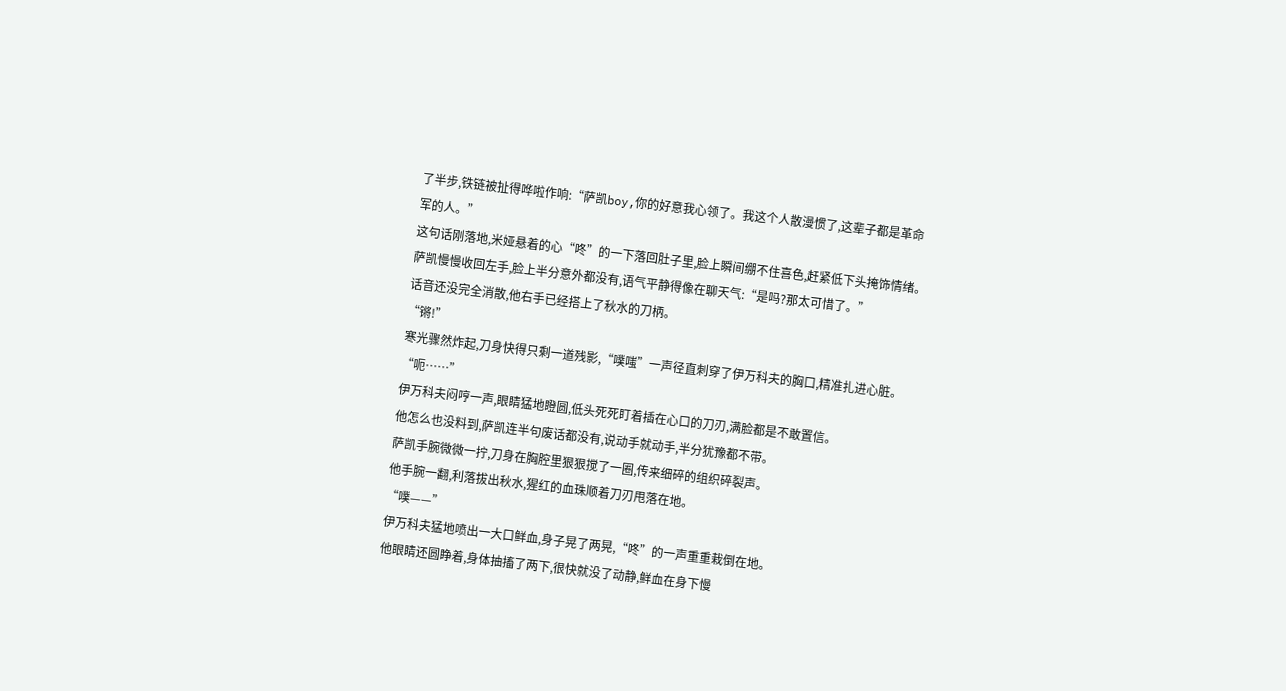了半步,铁链被扯得哗啦作响:“萨凯boy,你的好意我心领了。我这个人散漫惯了,这辈子都是革命军的人。”
这句话刚落地,米娅悬着的心“咚”的一下落回肚子里,脸上瞬间绷不住喜色,赶紧低下头掩饰情绪。
萨凯慢慢收回左手,脸上半分意外都没有,语气平静得像在聊天气:“是吗?那太可惜了。”
话音还没完全消散,他右手已经搭上了秋水的刀柄。
“锵!”
寒光骤然炸起,刀身快得只剩一道残影,“噗嗤”一声径直刺穿了伊万科夫的胸口,精准扎进心脏。
“呃……”
伊万科夫闷哼一声,眼睛猛地瞪圆,低头死死盯着插在心口的刀刃,满脸都是不敢置信。
他怎么也没料到,萨凯连半句废话都没有,说动手就动手,半分犹豫都不带。
萨凯手腕微微一拧,刀身在胸腔里狠狠搅了一圈,传来细碎的组织碎裂声。
他手腕一翻,利落拔出秋水,猩红的血珠顺着刀刃甩落在地。
“噗——”
伊万科夫猛地喷出一大口鲜血,身子晃了两晃,“咚”的一声重重栽倒在地。
他眼睛还圆睁着,身体抽搐了两下,很快就没了动静,鲜血在身下慢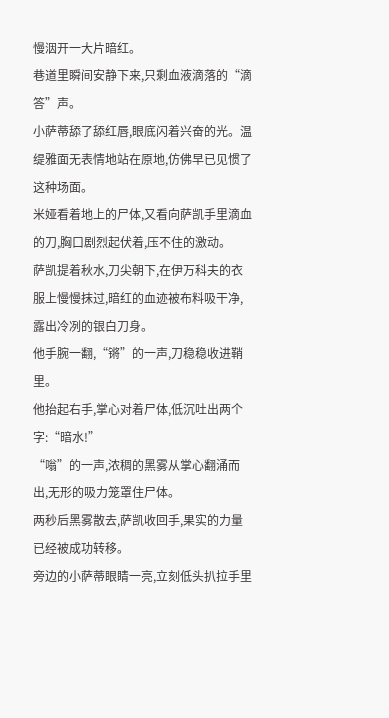慢洇开一大片暗红。
巷道里瞬间安静下来,只剩血液滴落的“滴答”声。
小萨蒂舔了舔红唇,眼底闪着兴奋的光。温缇雅面无表情地站在原地,仿佛早已见惯了这种场面。
米娅看着地上的尸体,又看向萨凯手里滴血的刀,胸口剧烈起伏着,压不住的激动。
萨凯提着秋水,刀尖朝下,在伊万科夫的衣服上慢慢抹过,暗红的血迹被布料吸干净,露出冷冽的银白刀身。
他手腕一翻,“锵”的一声,刀稳稳收进鞘里。
他抬起右手,掌心对着尸体,低沉吐出两个字:“暗水!”
“嗡”的一声,浓稠的黑雾从掌心翻涌而出,无形的吸力笼罩住尸体。
两秒后黑雾散去,萨凯收回手,果实的力量已经被成功转移。
旁边的小萨蒂眼睛一亮,立刻低头扒拉手里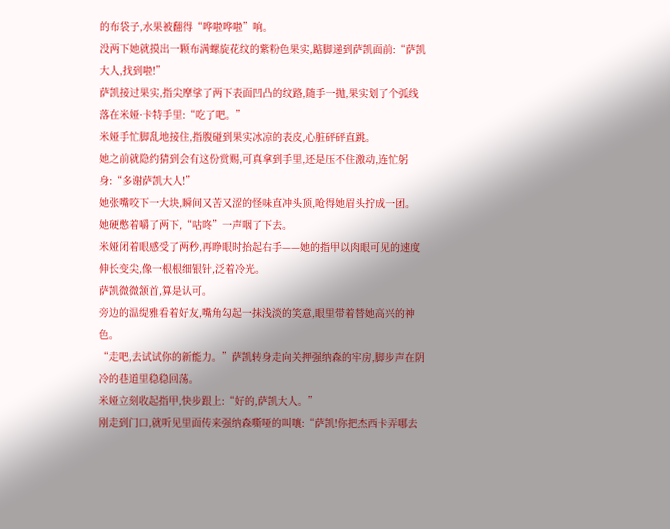的布袋子,水果被翻得“哗啦哗啦”响。
没两下她就摸出一颗布满螺旋花纹的紫粉色果实,踮脚递到萨凯面前:“萨凯大人,找到啦!”
萨凯接过果实,指尖摩挲了两下表面凹凸的纹路,随手一抛,果实划了个弧线落在米娅·卡特手里:“吃了吧。”
米娅手忙脚乱地接住,指腹碰到果实冰凉的表皮,心脏砰砰直跳。
她之前就隐约猜到会有这份赏赐,可真拿到手里,还是压不住激动,连忙躬身:“多谢萨凯大人!”
她张嘴咬下一大块,瞬间又苦又涩的怪味直冲头顶,呛得她眉头拧成一团。
她硬憋着嚼了两下,“咕咚”一声咽了下去。
米娅闭着眼感受了两秒,再睁眼时抬起右手——她的指甲以肉眼可见的速度伸长变尖,像一根根细银针,泛着冷光。
萨凯微微颔首,算是认可。
旁边的温缇雅看着好友,嘴角勾起一抹浅淡的笑意,眼里带着替她高兴的神色。
“走吧,去试试你的新能力。”萨凯转身走向关押强纳森的牢房,脚步声在阴冷的巷道里稳稳回荡。
米娅立刻收起指甲,快步跟上:“好的,萨凯大人。”
刚走到门口,就听见里面传来强纳森嘶哑的叫嚷:“萨凯!你把杰西卡弄哪去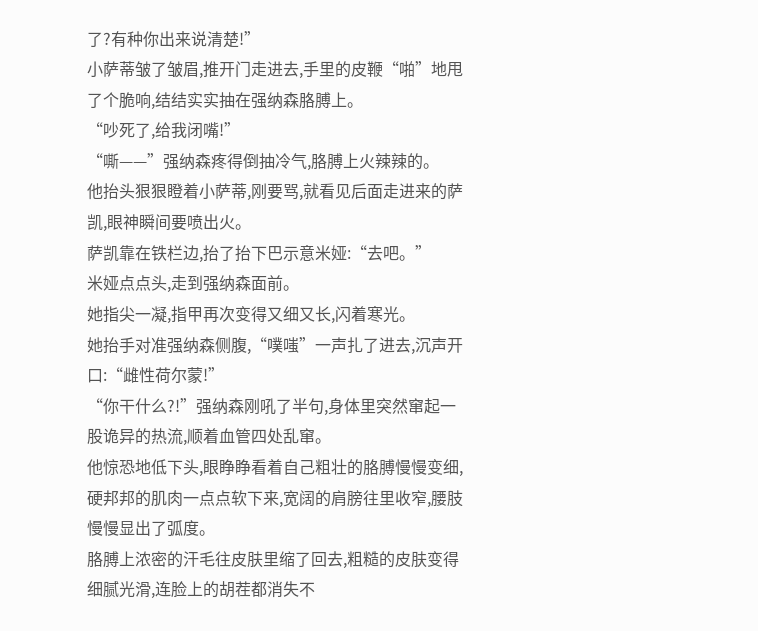了?有种你出来说清楚!”
小萨蒂皱了皱眉,推开门走进去,手里的皮鞭“啪”地甩了个脆响,结结实实抽在强纳森胳膊上。
“吵死了,给我闭嘴!”
“嘶——”强纳森疼得倒抽冷气,胳膊上火辣辣的。
他抬头狠狠瞪着小萨蒂,刚要骂,就看见后面走进来的萨凯,眼神瞬间要喷出火。
萨凯靠在铁栏边,抬了抬下巴示意米娅:“去吧。”
米娅点点头,走到强纳森面前。
她指尖一凝,指甲再次变得又细又长,闪着寒光。
她抬手对准强纳森侧腹,“噗嗤”一声扎了进去,沉声开口:“雌性荷尔蒙!”
“你干什么?!”强纳森刚吼了半句,身体里突然窜起一股诡异的热流,顺着血管四处乱窜。
他惊恐地低下头,眼睁睁看着自己粗壮的胳膊慢慢变细,硬邦邦的肌肉一点点软下来,宽阔的肩膀往里收窄,腰肢慢慢显出了弧度。
胳膊上浓密的汗毛往皮肤里缩了回去,粗糙的皮肤变得细腻光滑,连脸上的胡茬都消失不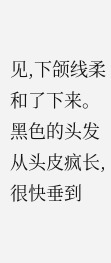见,下颌线柔和了下来。
黑色的头发从头皮疯长,很快垂到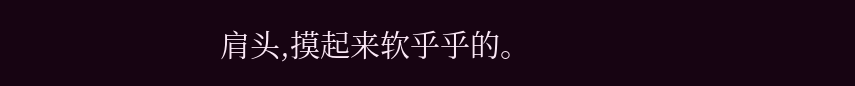肩头,摸起来软乎乎的。